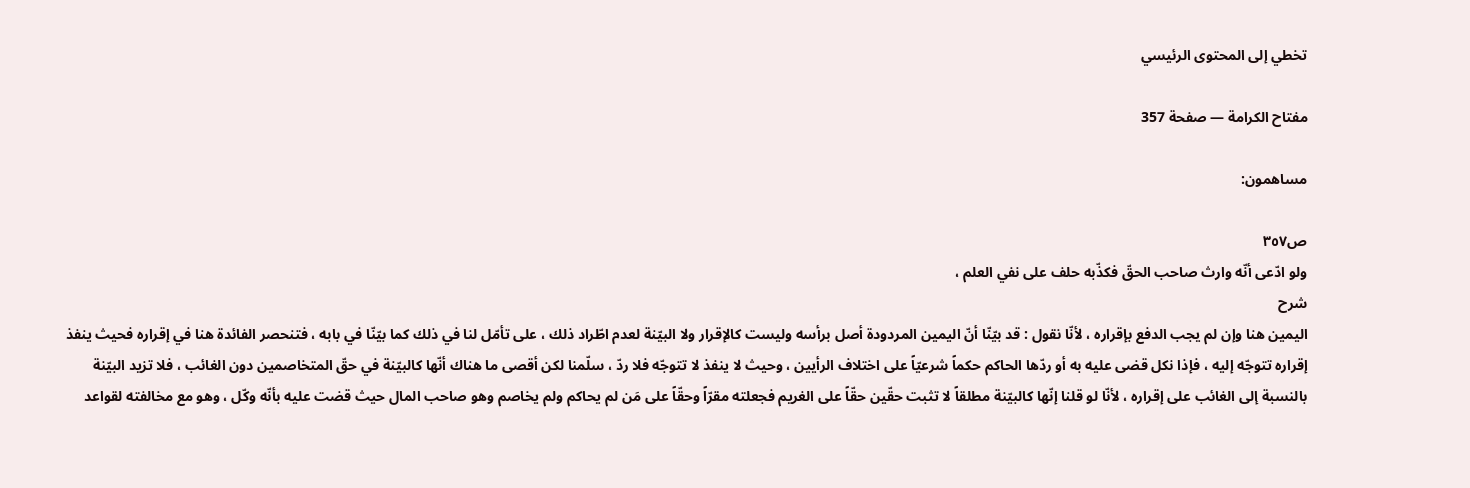تخطي إلى المحتوى الرئيسي

مفتاح الكرامة — صفحة 357

مساهمون:

ص٣٥٧
ولو ادّعى أنّه وارث صاحب الحقّ فكذّبه حلف على نفي العلم ،
شرح
اليمين هنا وإن لم يجب الدفع بإقراره ، لأنّا نقول : قد بيّنّا أنّ اليمين المردودة أصل برأسه وليست كالإقرار ولا البيّنة لعدم اطّراد ذلك ، على تأمّل لنا في ذلك كما بيّنّا في بابه ، فتنحصر الفائدة هنا في إقراره فحيث ينفذ إقراره تتوجّه إليه ، فإذا نكل قضى عليه به أو ردّها الحاكم حكماً شرعيّاً على اختلاف الرأيين ، وحيث لا ينفذ لا تتوجّه فلا ردّ ، سلّمنا لكن أقصى ما هناك أنّها كالبيّنة في حقّ المتخاصمين دون الغائب ، فلا تزيد البيّنة بالنسبة إلى الغائب على إقراره ، لأنّا لو قلنا إنّها كالبيّنة مطلقاً لا تثبت حقّين حقّاً على الغريم فجعلته مقرّاً وحقّاً على مَن لم يحاكم ولم يخاصم وهو صاحب المال حيث قضت عليه بأنّه وكّل ، وهو مع مخالفته لقواعد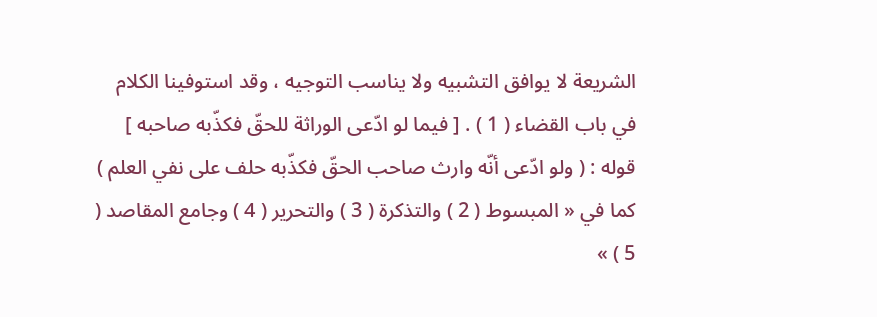الشريعة لا يوافق التشبيه ولا يناسب التوجيه ، وقد استوفينا الكلام في باب القضاء ( 1 ) . [ فيما لو ادّعى الوراثة للحقّ فكذّبه صاحبه ] قوله : ( ولو ادّعى أنّه وارث صاحب الحقّ فكذّبه حلف على نفي العلم ) كما في « المبسوط ( 2 ) والتذكرة ( 3 ) والتحرير ( 4 ) وجامع المقاصد ( 5 ) »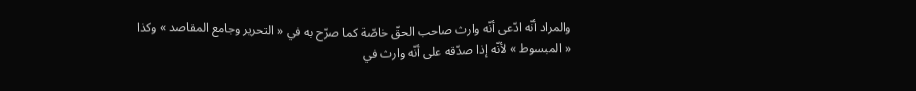والمراد أنّه ادّعى أنّه وارث صاحب الحقّ خاصّة كما صرّح به في « التحرير وجامع المقاصد » وكذا « المبسوط » لأنّه إذا صدّقه على أنّه وارث في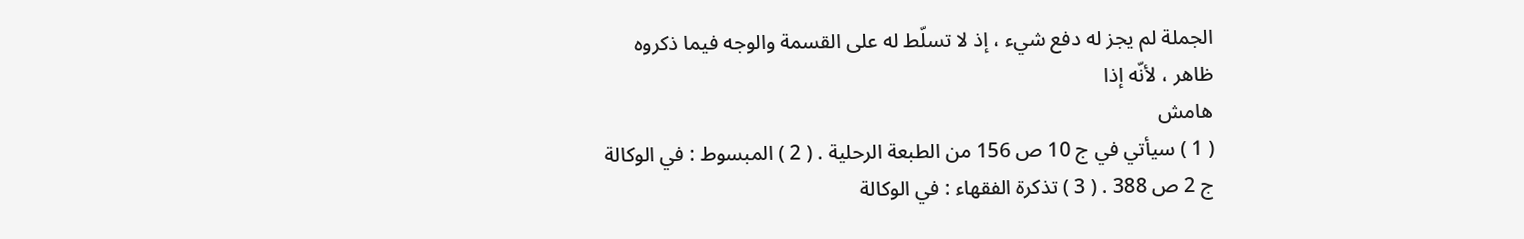الجملة لم يجز له دفع شيء ، إذ لا تسلّط له على القسمة والوجه فيما ذكروه ظاهر ، لأنّه إذا
هامش
( 1 ) سيأتي في ج 10 ص 156 من الطبعة الرحلية . ( 2 ) المبسوط : في الوكالة ج 2 ص 388 . ( 3 ) تذكرة الفقهاء : في الوكالة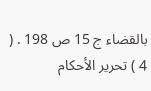بالقضاء ج 15 ص 198 . ( 4 ) تحرير الأحكام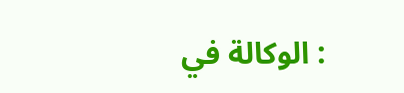: الوكالة في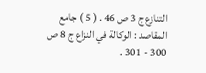التنازع ج 3 ص 46 . ( 5 ) جامع المقاصد : الوكالة في النزاع ج 8 ص 300 - 301 .